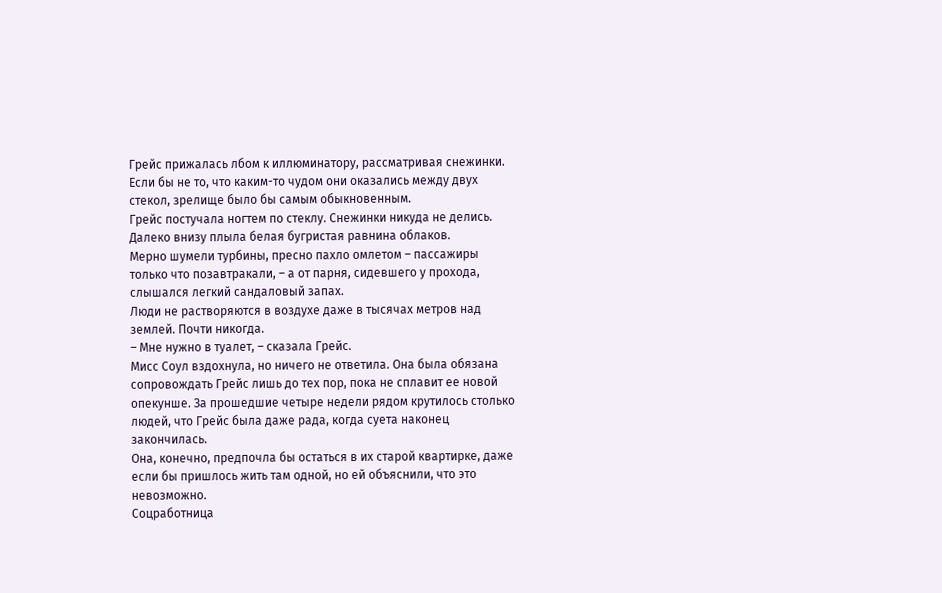Грейс прижалась лбом к иллюминатору, рассматривая снежинки. Если бы не то, что каким-то чудом они оказались между двух стекол, зрелище было бы самым обыкновенным.
Грейс постучала ногтем по стеклу. Снежинки никуда не делись. Далеко внизу плыла белая бугристая равнина облаков.
Мерно шумели турбины, пресно пахло омлетом – пассажиры только что позавтракали, – а от парня, сидевшего у прохода, слышался легкий сандаловый запах.
Люди не растворяются в воздухе даже в тысячах метров над землей. Почти никогда.
– Мне нужно в туалет, – сказала Грейс.
Мисс Соул вздохнула, но ничего не ответила. Она была обязана сопровождать Грейс лишь до тех пор, пока не сплавит ее новой опекунше. За прошедшие четыре недели рядом крутилось столько людей, что Грейс была даже рада, когда суета наконец закончилась.
Она, конечно, предпочла бы остаться в их старой квартирке, даже если бы пришлось жить там одной, но ей объяснили, что это невозможно.
Соцработница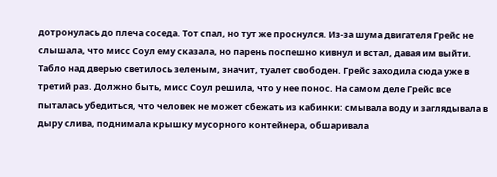дотронулась до плеча соседа. Тот спал, но тут же проснулся. Из-за шума двигателя Грейс не слышала, что мисс Соул ему сказала, но парень поспешно кивнул и встал, давая им выйти.
Табло над дверью светилось зеленым, значит, туалет свободен. Грейс заходила сюда уже в третий раз. Должно быть, мисс Соул решила, что у нее понос. На самом деле Грейс все пыталась убедиться, что человек не может сбежать из кабинки: смывала воду и заглядывала в дыру слива, поднимала крышку мусорного контейнера, обшаривала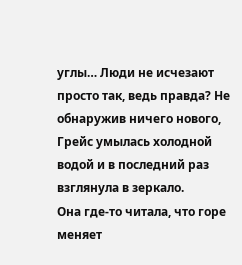углы… Люди не исчезают просто так, ведь правда? Не обнаружив ничего нового, Грейс умылась холодной водой и в последний раз взглянула в зеркало.
Она где-то читала, что горе меняет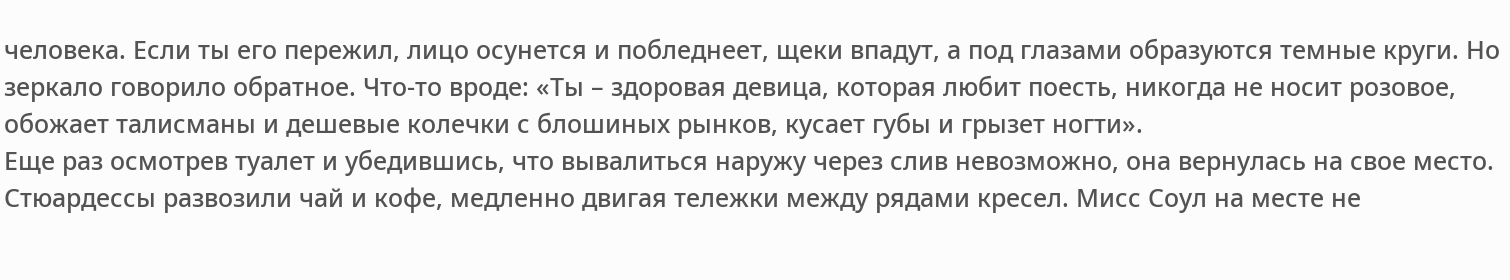человека. Если ты его пережил, лицо осунется и побледнеет, щеки впадут, а под глазами образуются темные круги. Но зеркало говорило обратное. Что-то вроде: «Ты – здоровая девица, которая любит поесть, никогда не носит розовое, обожает талисманы и дешевые колечки с блошиных рынков, кусает губы и грызет ногти».
Еще раз осмотрев туалет и убедившись, что вывалиться наружу через слив невозможно, она вернулась на свое место. Стюардессы развозили чай и кофе, медленно двигая тележки между рядами кресел. Мисс Соул на месте не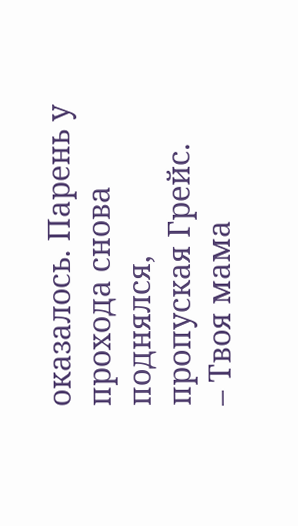оказалось. Парень у прохода снова поднялся, пропуская Грейс.
– Твоя мама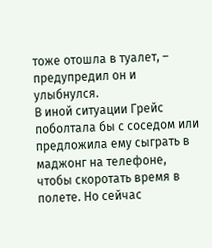тоже отошла в туалет, – предупредил он и улыбнулся.
В иной ситуации Грейс поболтала бы с соседом или предложила ему сыграть в маджонг на телефоне, чтобы скоротать время в полете. Но сейчас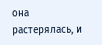она растерялась, и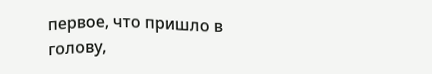первое, что пришло в голову,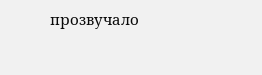прозвучало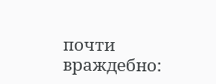почти враждебно: